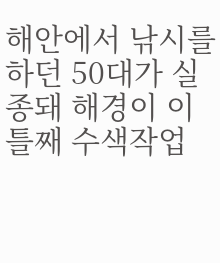해안에서 낚시를 하던 50대가 실종돼 해경이 이틀째 수색작업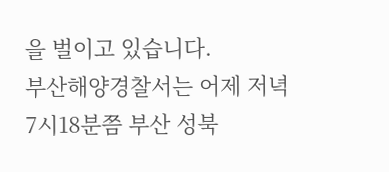을 벌이고 있습니다.
부산해양경찰서는 어제 저녁 7시18분쯤 부산 성북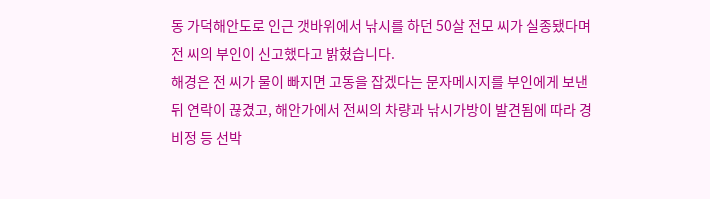동 가덕해안도로 인근 갯바위에서 낚시를 하던 50살 전모 씨가 실종됐다며 전 씨의 부인이 신고했다고 밝혔습니다.
해경은 전 씨가 물이 빠지면 고동을 잡겠다는 문자메시지를 부인에게 보낸 뒤 연락이 끊겼고, 해안가에서 전씨의 차량과 낚시가방이 발견됨에 따라 경비정 등 선박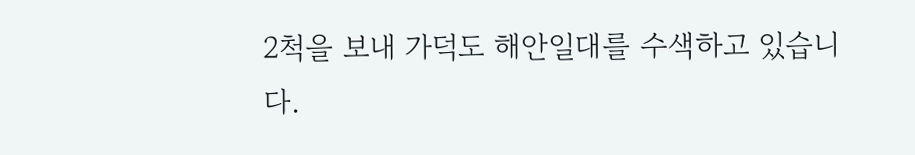2척을 보내 가덕도 해안일대를 수색하고 있습니다.